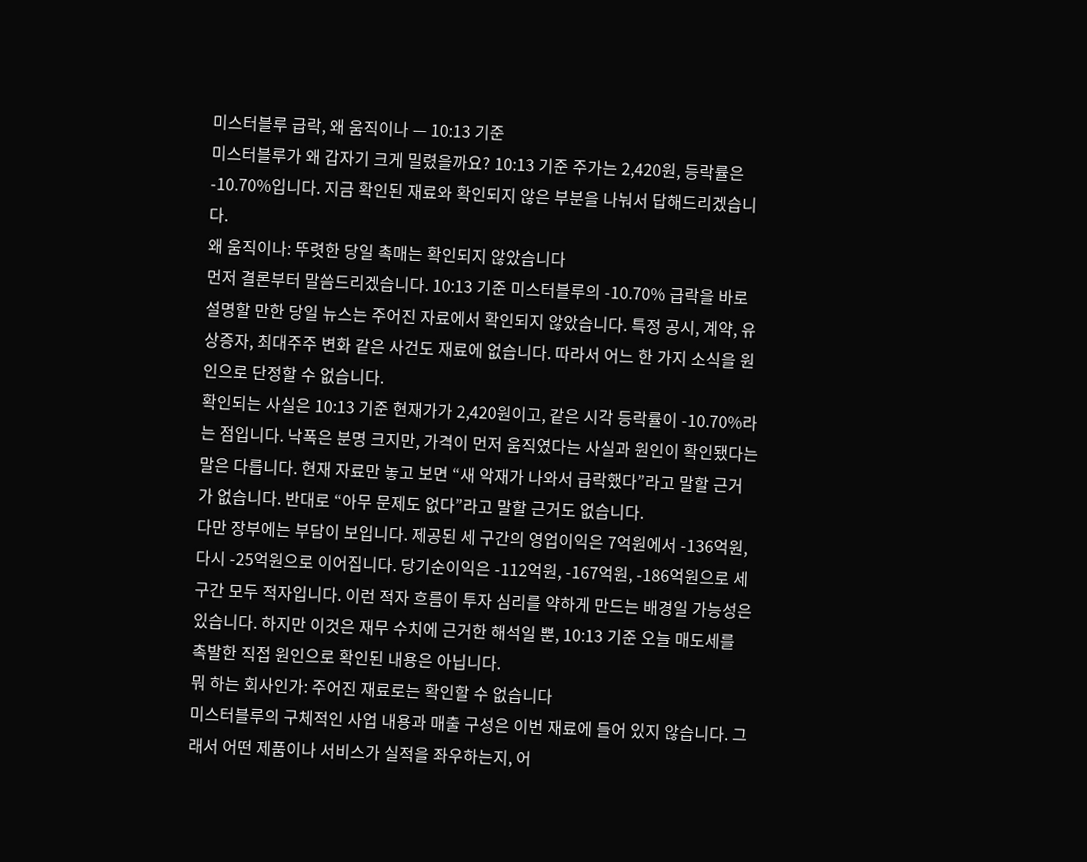미스터블루 급락, 왜 움직이나 — 10:13 기준
미스터블루가 왜 갑자기 크게 밀렸을까요? 10:13 기준 주가는 2,420원, 등락률은 -10.70%입니다. 지금 확인된 재료와 확인되지 않은 부분을 나눠서 답해드리겠습니다.
왜 움직이나: 뚜렷한 당일 촉매는 확인되지 않았습니다
먼저 결론부터 말씀드리겠습니다. 10:13 기준 미스터블루의 -10.70% 급락을 바로 설명할 만한 당일 뉴스는 주어진 자료에서 확인되지 않았습니다. 특정 공시, 계약, 유상증자, 최대주주 변화 같은 사건도 재료에 없습니다. 따라서 어느 한 가지 소식을 원인으로 단정할 수 없습니다.
확인되는 사실은 10:13 기준 현재가가 2,420원이고, 같은 시각 등락률이 -10.70%라는 점입니다. 낙폭은 분명 크지만, 가격이 먼저 움직였다는 사실과 원인이 확인됐다는 말은 다릅니다. 현재 자료만 놓고 보면 “새 악재가 나와서 급락했다”라고 말할 근거가 없습니다. 반대로 “아무 문제도 없다”라고 말할 근거도 없습니다.
다만 장부에는 부담이 보입니다. 제공된 세 구간의 영업이익은 7억원에서 -136억원, 다시 -25억원으로 이어집니다. 당기순이익은 -112억원, -167억원, -186억원으로 세 구간 모두 적자입니다. 이런 적자 흐름이 투자 심리를 약하게 만드는 배경일 가능성은 있습니다. 하지만 이것은 재무 수치에 근거한 해석일 뿐, 10:13 기준 오늘 매도세를 촉발한 직접 원인으로 확인된 내용은 아닙니다.
뭐 하는 회사인가: 주어진 재료로는 확인할 수 없습니다
미스터블루의 구체적인 사업 내용과 매출 구성은 이번 재료에 들어 있지 않습니다. 그래서 어떤 제품이나 서비스가 실적을 좌우하는지, 어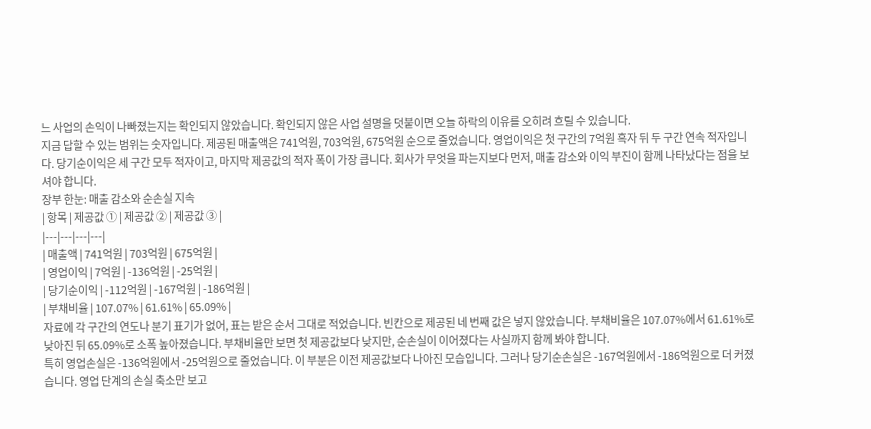느 사업의 손익이 나빠졌는지는 확인되지 않았습니다. 확인되지 않은 사업 설명을 덧붙이면 오늘 하락의 이유를 오히려 흐릴 수 있습니다.
지금 답할 수 있는 범위는 숫자입니다. 제공된 매출액은 741억원, 703억원, 675억원 순으로 줄었습니다. 영업이익은 첫 구간의 7억원 흑자 뒤 두 구간 연속 적자입니다. 당기순이익은 세 구간 모두 적자이고, 마지막 제공값의 적자 폭이 가장 큽니다. 회사가 무엇을 파는지보다 먼저, 매출 감소와 이익 부진이 함께 나타났다는 점을 보셔야 합니다.
장부 한눈: 매출 감소와 순손실 지속
| 항목 | 제공값 ① | 제공값 ② | 제공값 ③ |
|---|---|---|---|
| 매출액 | 741억원 | 703억원 | 675억원 |
| 영업이익 | 7억원 | -136억원 | -25억원 |
| 당기순이익 | -112억원 | -167억원 | -186억원 |
| 부채비율 | 107.07% | 61.61% | 65.09% |
자료에 각 구간의 연도나 분기 표기가 없어, 표는 받은 순서 그대로 적었습니다. 빈칸으로 제공된 네 번째 값은 넣지 않았습니다. 부채비율은 107.07%에서 61.61%로 낮아진 뒤 65.09%로 소폭 높아졌습니다. 부채비율만 보면 첫 제공값보다 낮지만, 순손실이 이어졌다는 사실까지 함께 봐야 합니다.
특히 영업손실은 -136억원에서 -25억원으로 줄었습니다. 이 부분은 이전 제공값보다 나아진 모습입니다. 그러나 당기순손실은 -167억원에서 -186억원으로 더 커졌습니다. 영업 단계의 손실 축소만 보고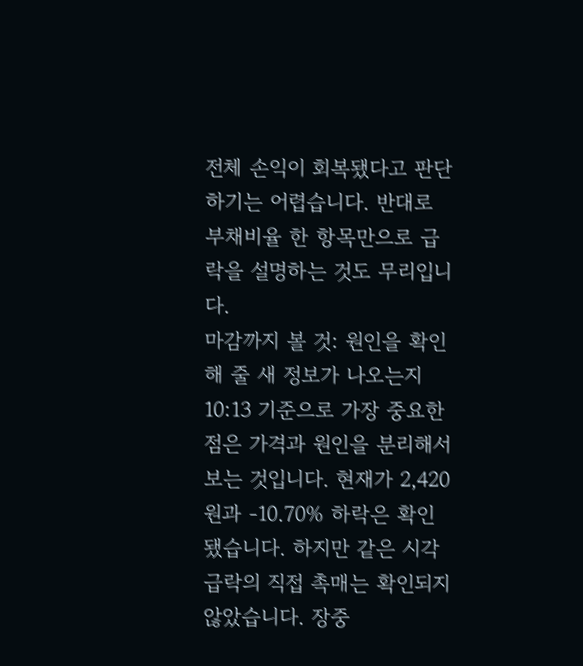전체 손익이 회복됐다고 판단하기는 어렵습니다. 반대로 부채비율 한 항목만으로 급락을 설명하는 것도 무리입니다.
마감까지 볼 것: 원인을 확인해 줄 새 정보가 나오는지
10:13 기준으로 가장 중요한 점은 가격과 원인을 분리해서 보는 것입니다. 현재가 2,420원과 -10.70% 하락은 확인됐습니다. 하지만 같은 시각 급락의 직접 촉매는 확인되지 않았습니다. 장중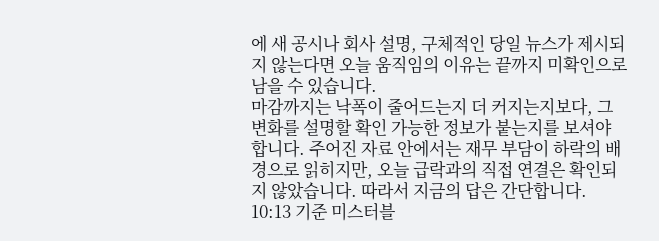에 새 공시나 회사 설명, 구체적인 당일 뉴스가 제시되지 않는다면 오늘 움직임의 이유는 끝까지 미확인으로 남을 수 있습니다.
마감까지는 낙폭이 줄어드는지 더 커지는지보다, 그 변화를 설명할 확인 가능한 정보가 붙는지를 보셔야 합니다. 주어진 자료 안에서는 재무 부담이 하락의 배경으로 읽히지만, 오늘 급락과의 직접 연결은 확인되지 않았습니다. 따라서 지금의 답은 간단합니다. 10:13 기준 미스터블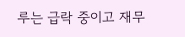루는 급락 중이고 재무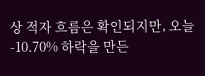상 적자 흐름은 확인되지만, 오늘 -10.70% 하락을 만든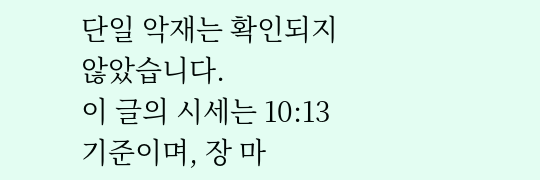단일 악재는 확인되지 않았습니다.
이 글의 시세는 10:13 기준이며, 장 마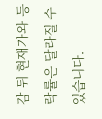감 뒤 현재가와 등락률은 달라질 수 있습니다.